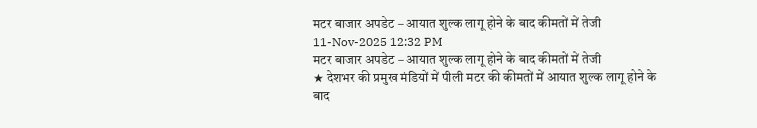मटर बाजार अपडेट – आयात शुल्क लागू होने के बाद कीमतों में तेजी
11-Nov-2025 12:32 PM
मटर बाजार अपडेट – आयात शुल्क लागू होने के बाद कीमतों में तेजी
★ देशभर की प्रमुख मंडियों में पीली मटर की कीमतों में आयात शुल्क लागू होने के बाद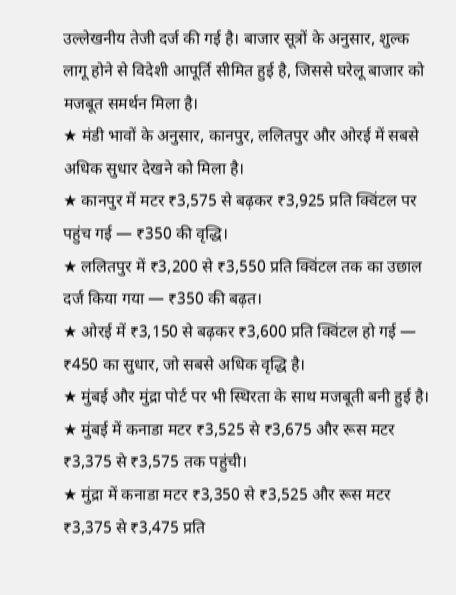उल्लेखनीय तेजी दर्ज की गई है। बाजार सूत्रों के अनुसार, शुल्क लागू होने से विदेशी आपूर्ति सीमित हुई है, जिससे घरेलू बाजार को मजबूत समर्थन मिला है।
★ मंडी भावों के अनुसार, कानपुर, ललितपुर और ओरई में सबसे अधिक सुधार देखने को मिला है।
★ कानपुर में मटर ₹3,575 से बढ़कर ₹3,925 प्रति क्विंटल पर पहुंच गई — ₹350 की वृद्धि।
★ ललितपुर में ₹3,200 से ₹3,550 प्रति क्विंटल तक का उछाल दर्ज किया गया — ₹350 की बढ़त।
★ ओरई में ₹3,150 से बढ़कर ₹3,600 प्रति क्विंटल हो गई — ₹450 का सुधार, जो सबसे अधिक वृद्धि है।
★ मुंबई और मुंद्रा पोर्ट पर भी स्थिरता के साथ मजबूती बनी हुई है।
★ मुंबई में कनाडा मटर ₹3,525 से ₹3,675 और रूस मटर ₹3,375 से ₹3,575 तक पहुंची।
★ मुंद्रा में कनाडा मटर ₹3,350 से ₹3,525 और रूस मटर ₹3,375 से ₹3,475 प्रति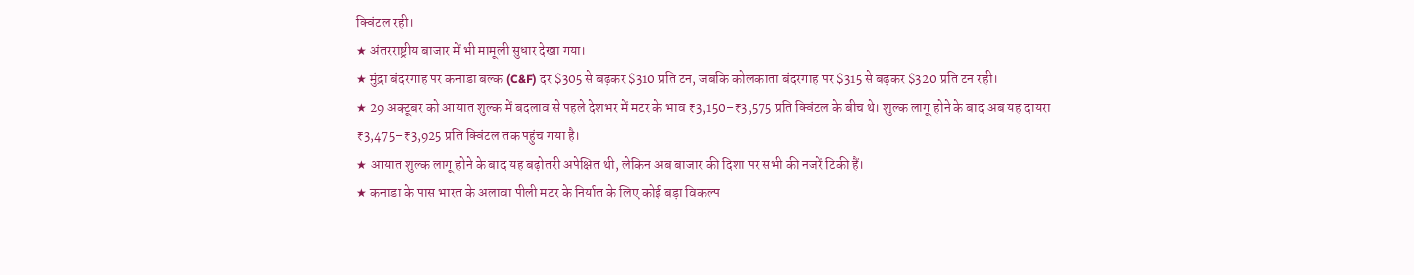क्विंटल रही।
★ अंतरराष्ट्रीय बाजार में भी मामूली सुधार देखा गया।
★ मुंद्रा बंदरगाह पर कनाडा बल्क (C&F) दर $305 से बढ़कर $310 प्रति टन, जबकि कोलकाता बंदरगाह पर $315 से बढ़कर $320 प्रति टन रही।
★ 29 अक्टूबर को आयात शुल्क में बदलाव से पहले देशभर में मटर के भाव ₹3,150–₹3,575 प्रति क्विंटल के बीच थे। शुल्क लागू होने के बाद अब यह दायरा ₹3,475–₹3,925 प्रति क्विंटल तक पहुंच गया है।
★ आयात शुल्क लागू होने के बाद यह बढ़ोतरी अपेक्षित थी, लेकिन अब बाजार की दिशा पर सभी की नजरें टिकी हैं।
★ कनाडा के पास भारत के अलावा पीली मटर के निर्यात के लिए कोई बड़ा विकल्प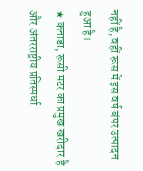नहीं है, वहीं रूस में इस वर्ष बंपर उत्पादन हुआ है।
★ कनाडा, रूसी मटर का प्रमुख खरीदार है और अंतरराष्ट्रीय प्रतिस्पर्धा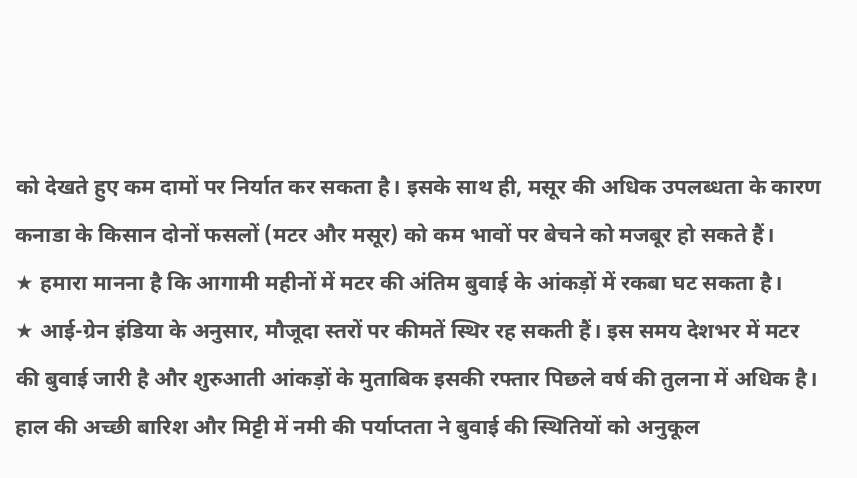को देखते हुए कम दामों पर निर्यात कर सकता है। इसके साथ ही, मसूर की अधिक उपलब्धता के कारण कनाडा के किसान दोनों फसलों (मटर और मसूर) को कम भावों पर बेचने को मजबूर हो सकते हैं।
★ हमारा मानना है कि आगामी महीनों में मटर की अंतिम बुवाई के आंकड़ों में रकबा घट सकता है।
★ आई-ग्रेन इंडिया के अनुसार, मौजूदा स्तरों पर कीमतें स्थिर रह सकती हैं। इस समय देशभर में मटर की बुवाई जारी है और शुरुआती आंकड़ों के मुताबिक इसकी रफ्तार पिछले वर्ष की तुलना में अधिक है। हाल की अच्छी बारिश और मिट्टी में नमी की पर्याप्तता ने बुवाई की स्थितियों को अनुकूल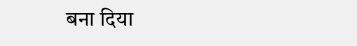बना दिया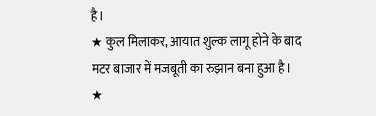है।
★ कुल मिलाकर, आयात शुल्क लागू होने के बाद मटर बाजार में मजबूती का रुझान बना हुआ है।
★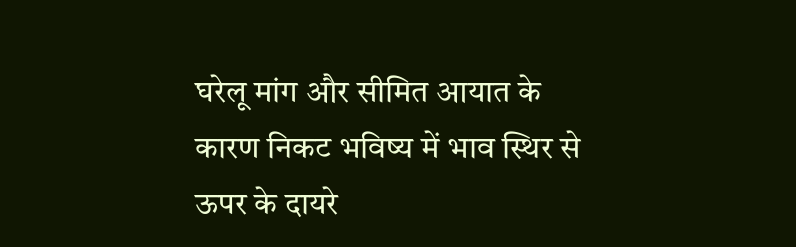घरेलू मांग और सीमित आयात के कारण निकट भविष्य में भाव स्थिर से ऊपर के दायरे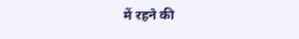में रहने की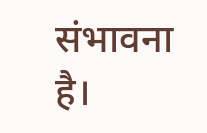संभावना है।